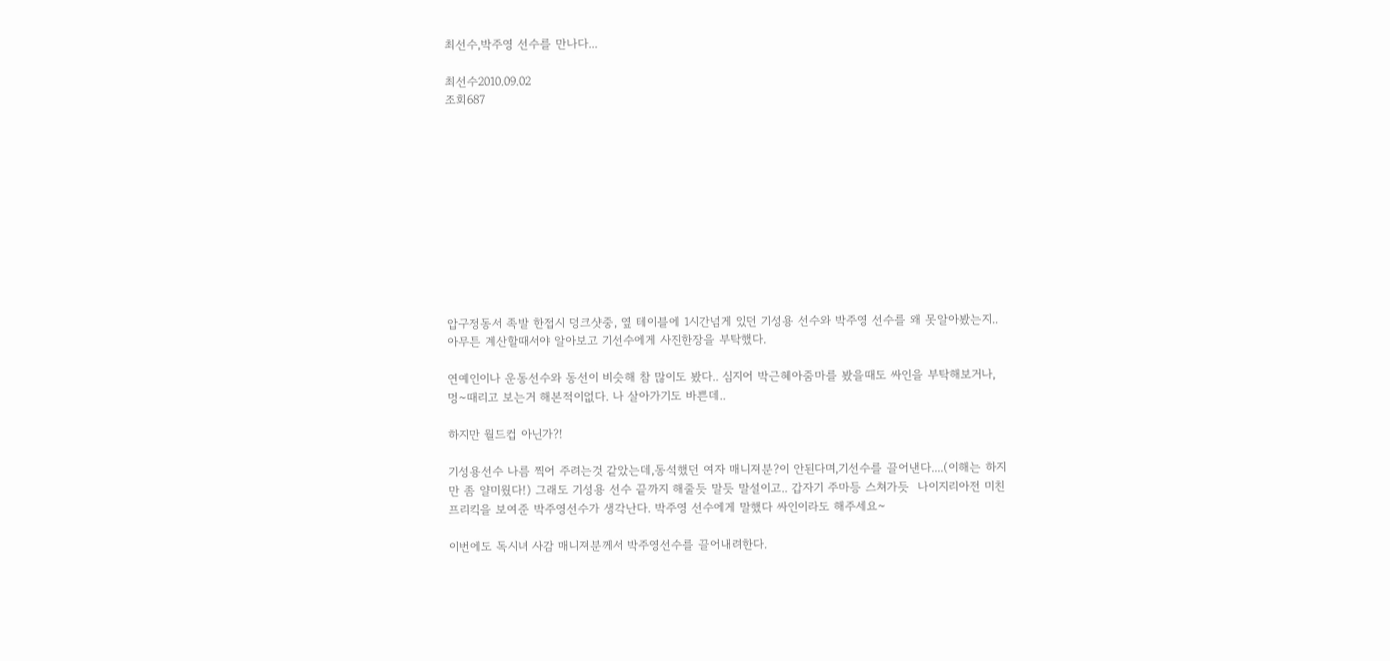최선수,박주영 선수를 만나다...

최선수2010.09.02
조회687











압구정동서 족발 한접시 덩크샷중, 옆 테이블에 1시간넘게 있던 기성용 선수와 박주영 선수를 왜 못알아봤는지.. 아무튼 계산할때서야 알아보고 기선수에게 사진한장을 부탁했다.

연예인이나 운동선수와 동선이 비슷해 참 많이도 봤다.. 심지어 박근혜아줌마를 봤을때도 싸인을 부탁해보거나,  멍~때리고 보는거 해본적이없다. 나 살아가기도 바쁜데..

하지만 월드컵 아닌가?!

기성용선수 나름 찍어 주려는것 같았는데,동석했던 여자 매니져분?이 안된다며,기선수를 끌어낸다....(이해는 하지만 좀 얄미웠다!) 그래도 기성용 선수 끝까지 해줄듯 말듯 말설이고.. 갑자기 주마등 스쳐가듯  나이지리아전 미친프리킥을 보여준 박주영선수가 생각난다. 박주영 선수에게 말했다 싸인이라도 해주세요~

이번에도 독시녀 사감 매니져분께서 박주영선수를 끌어내려한다.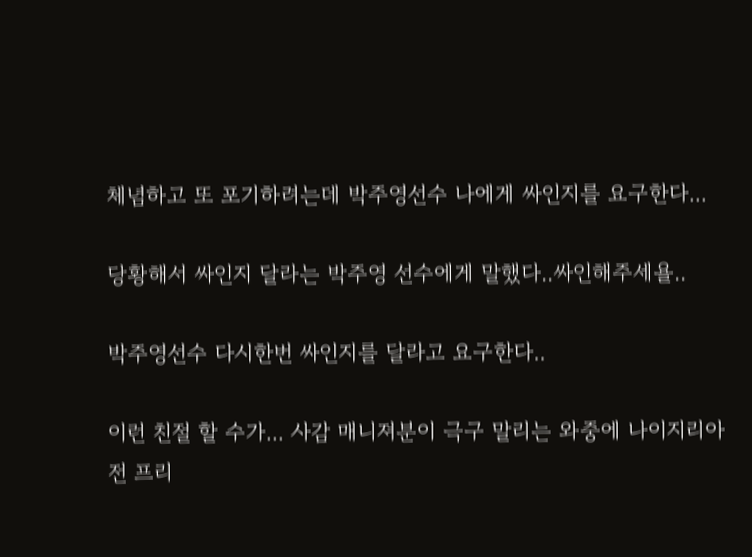체념하고 또 포기하려는데 박주영선수 나에게 싸인지를 요구한다...

당황해서 싸인지 달라는 박주영 선수에게 말했다..싸인해주세욜..

박주영선수 다시한번 싸인지를 달라고 요구한다..

이런 친절 할 수가... 사감 매니져분이 극구 말리는 와중에 나이지리아전 프리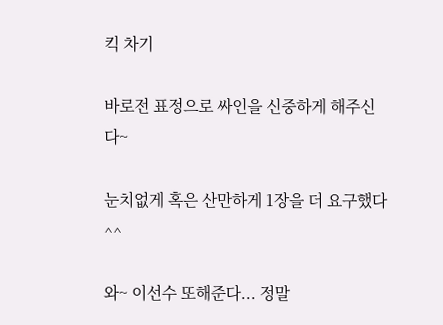킥 차기

바로전 표정으로 싸인을 신중하게 해주신다~

눈치없게 혹은 산만하게 1장을 더 요구했다^^

와~ 이선수 또해준다... 정말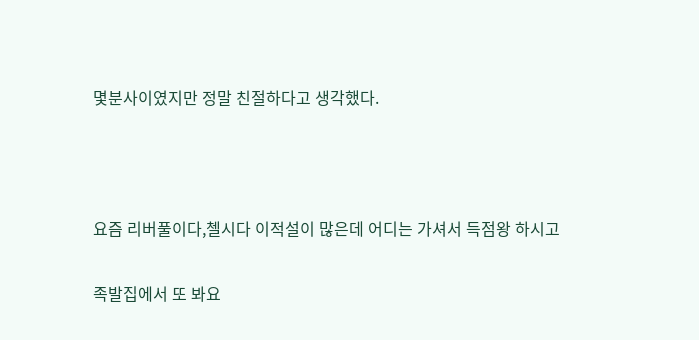몇분사이였지만 정말 친절하다고 생각했다.



요즘 리버풀이다,첼시다 이적설이 많은데 어디는 가셔서 득점왕 하시고

족발집에서 또 봐요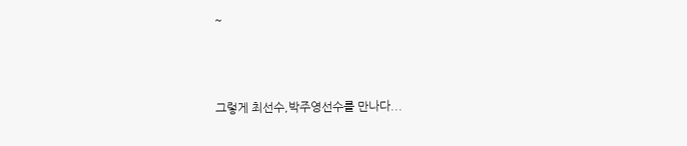~



그렇게 최선수,박주영선수를 만나다...